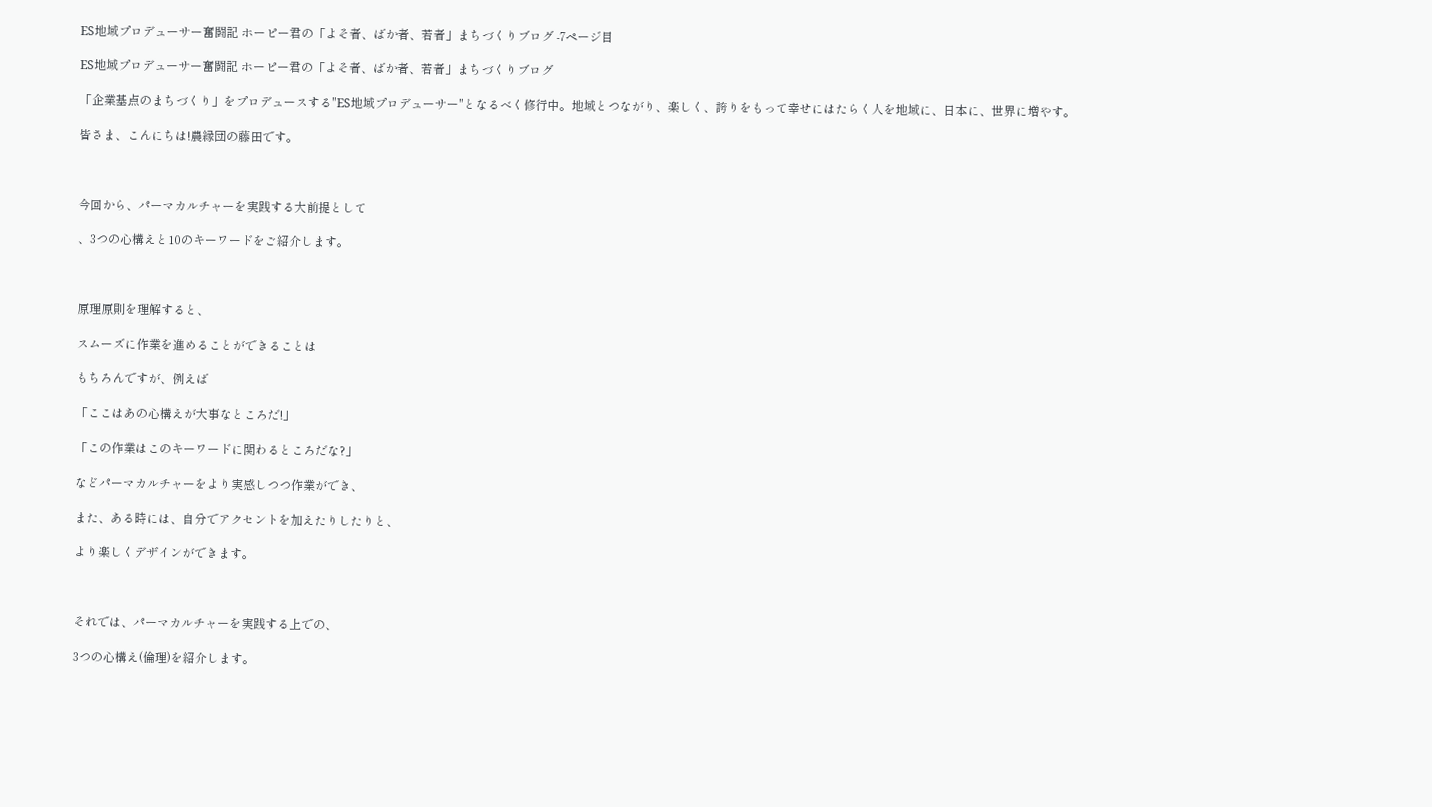ES地域プロデューサー奮闘記 ホーピー君の「よそ者、ばか者、若者」まちづくりブログ -7ページ目

ES地域プロデューサー奮闘記 ホーピー君の「よそ者、ばか者、若者」まちづくりブログ

「企業基点のまちづくり」をプロデュースする"ES地域プロデューサー"となるべく修行中。地域とつながり、楽しく、誇りをもって幸せにはたらく人を地域に、日本に、世界に増やす。

皆さま、こんにちは!農縁団の藤田です。



今回から、パーマカルチャーを実践する大前提として

、3つの心構えと10のキーワードをご紹介します。



原理原則を理解すると、

スムーズに作業を進めることができることは

もちろんですが、例えば

「ここはあの心構えが大事なところだ!」

「この作業はこのキーワードに関わるところだな?」

などパーマカルチャーをより実感しつつ作業ができ、

また、ある時には、自分でアクセントを加えたりしたりと、

より楽しくデザインができます。



それでは、パーマカルチャーを実践する上での、

3つの心構え(倫理)を紹介します。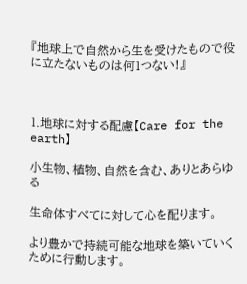『地球上で自然から生を受けたもので役に立たないものは何1つない!』



1.地球に対する配慮【Care for the earth】

小生物、植物、自然を含む、ありとあらゆる

生命体すべてに対して心を配ります。

より豊かで持続可能な地球を築いていくために行動します。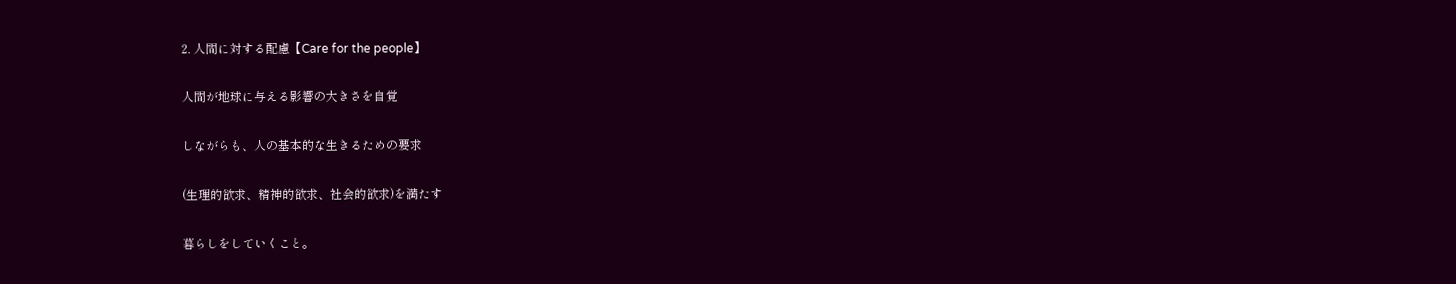2. 人間に対する配慮【Care for the people】

人間が地球に与える影響の大きさを自覚

しながらも、人の基本的な生きるための要求

(生理的欲求、精神的欲求、社会的欲求)を満たす

暮らしをしていくこと。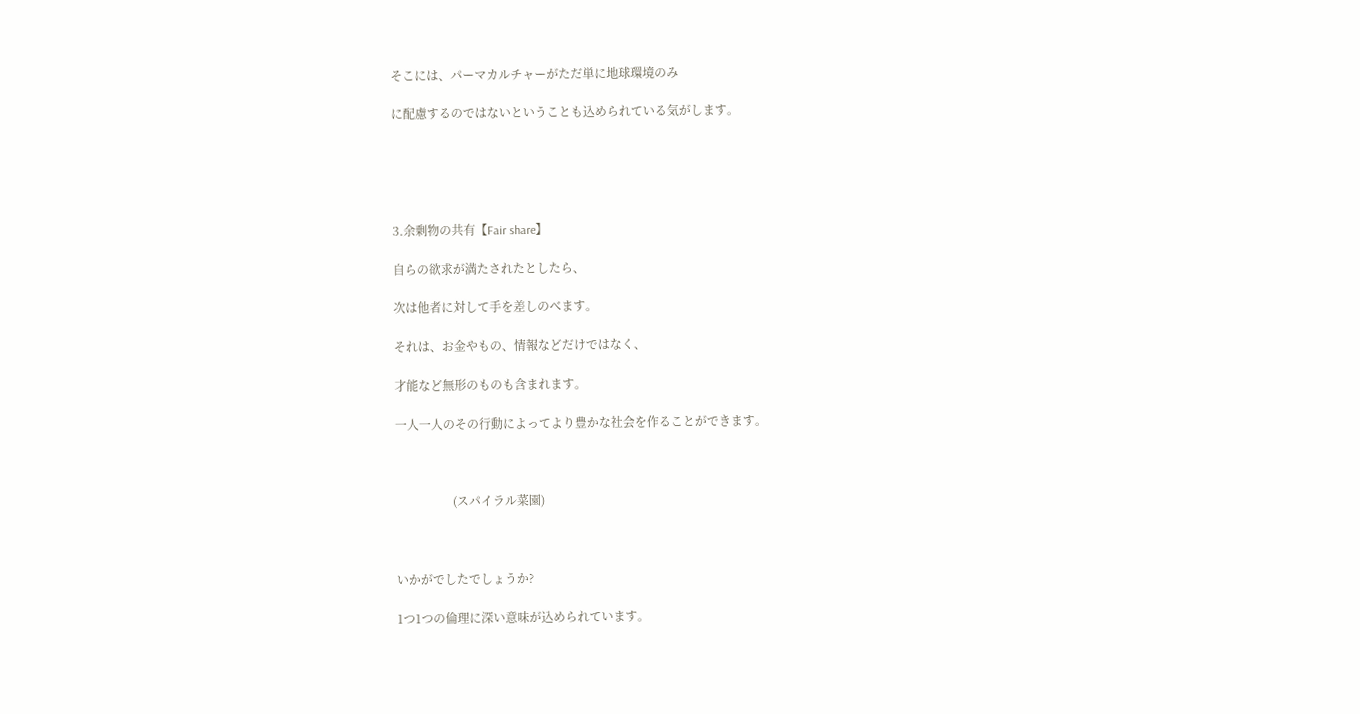そこには、パーマカルチャーがただ単に地球環境のみ

に配慮するのではないということも込められている気がします。





3.余剰物の共有【Fair share】

自らの欲求が満たされたとしたら、

次は他者に対して手を差しのべます。

それは、お金やもの、情報などだけではなく、

才能など無形のものも含まれます。

一人一人のその行動によってより豊かな社会を作ることができます。



                   (スパイラル菜園)



いかがでしたでしょうか?

1つ1つの倫理に深い意味が込められています。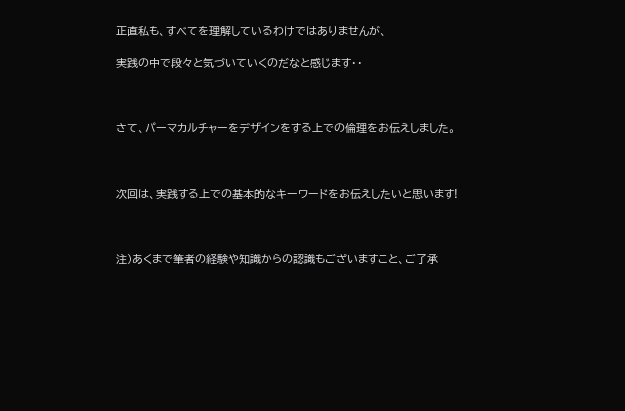正直私も、すべてを理解しているわけではありませんが、

実践の中で段々と気づいていくのだなと感じます・・



さて、パーマカルチャーをデザインをする上での倫理をお伝えしました。



次回は、実践する上での基本的なキーワードをお伝えしたいと思います!



注)あくまで筆者の経験や知識からの認識もございますこと、ご了承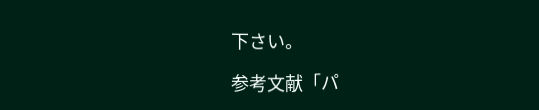下さい。

参考文献「パ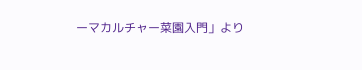ーマカルチャー菜園入門」より